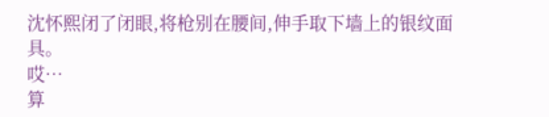沈怀熙闭了闭眼,将枪别在腰间,伸手取下墙上的银纹面具。
哎…
算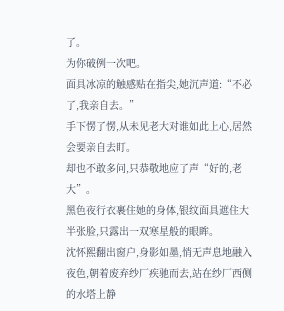了。
为你破例一次吧。
面具冰凉的触感贴在指尖,她沉声道:“不必了,我亲自去。”
手下愣了愣,从未见老大对谁如此上心,居然会要亲自去盯。
却也不敢多问,只恭敬地应了声“好的,老大”。
黑色夜行衣裹住她的身体,银纹面具遮住大半张脸,只露出一双寒星般的眼眸。
沈怀熙翻出窗户,身影如墨,悄无声息地融入夜色,朝着废弃纱厂疾驰而去,站在纱厂西侧的水塔上静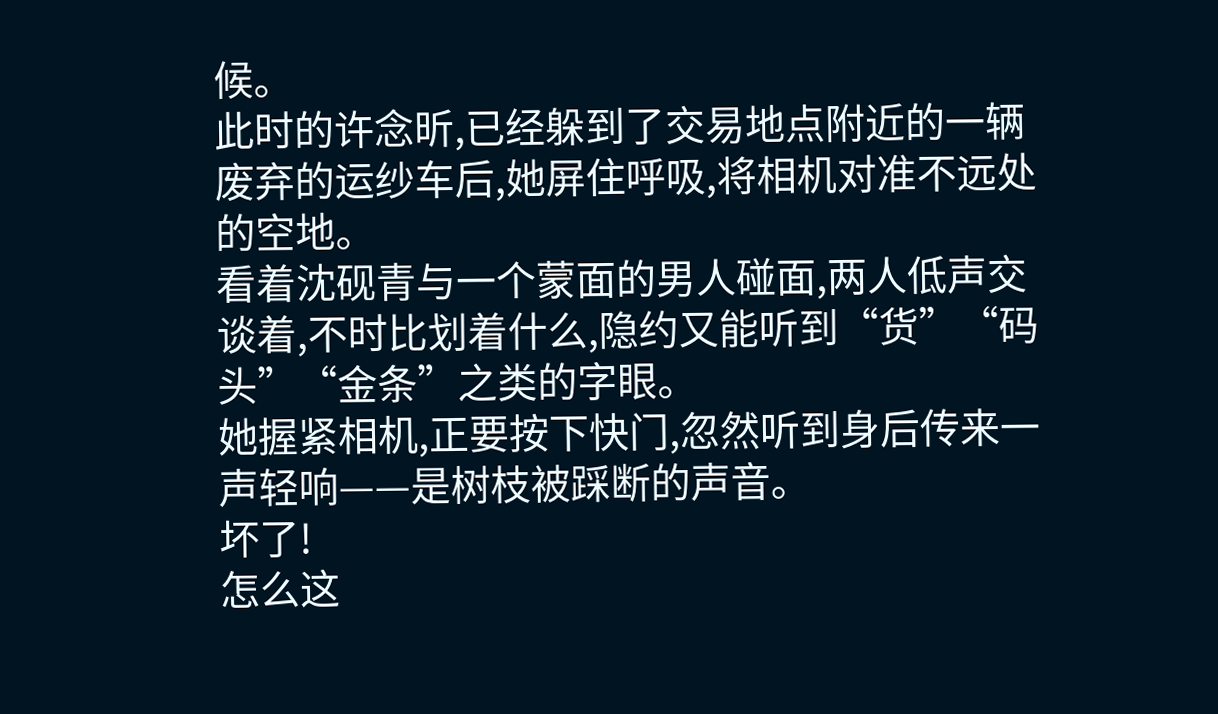候。
此时的许念昕,已经躲到了交易地点附近的一辆废弃的运纱车后,她屏住呼吸,将相机对准不远处的空地。
看着沈砚青与一个蒙面的男人碰面,两人低声交谈着,不时比划着什么,隐约又能听到“货”“码头”“金条”之类的字眼。
她握紧相机,正要按下快门,忽然听到身后传来一声轻响——是树枝被踩断的声音。
坏了!
怎么这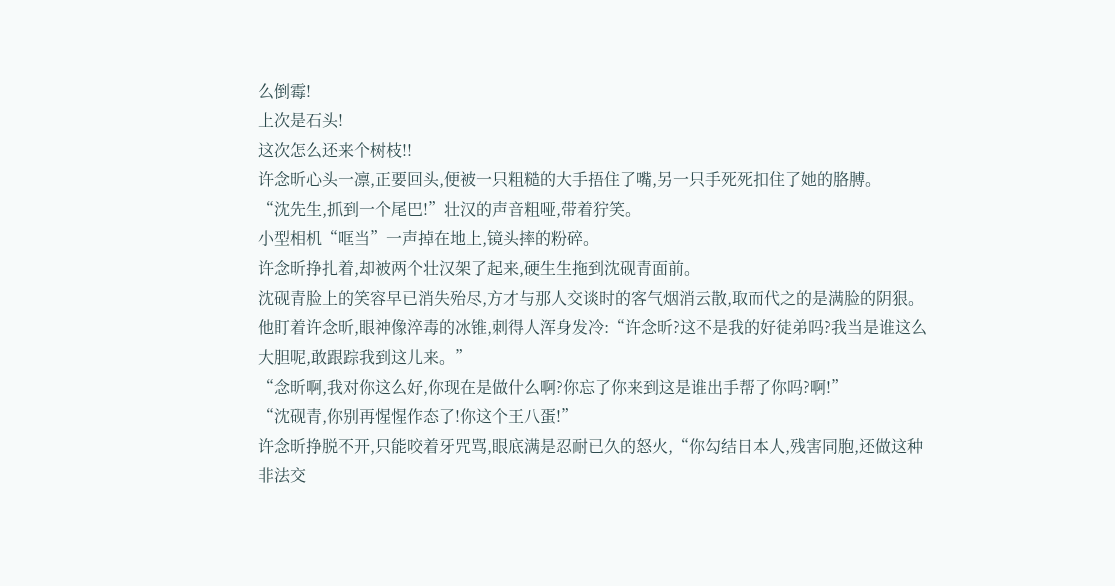么倒霉!
上次是石头!
这次怎么还来个树枝!!
许念昕心头一凛,正要回头,便被一只粗糙的大手捂住了嘴,另一只手死死扣住了她的胳膊。
“沈先生,抓到一个尾巴!”壮汉的声音粗哑,带着狞笑。
小型相机“哐当”一声掉在地上,镜头摔的粉碎。
许念昕挣扎着,却被两个壮汉架了起来,硬生生拖到沈砚青面前。
沈砚青脸上的笑容早已消失殆尽,方才与那人交谈时的客气烟消云散,取而代之的是满脸的阴狠。
他盯着许念昕,眼神像淬毒的冰锥,刺得人浑身发冷:“许念昕?这不是我的好徒弟吗?我当是谁这么大胆呢,敢跟踪我到这儿来。”
“念昕啊,我对你这么好,你现在是做什么啊?你忘了你来到这是谁出手帮了你吗?啊!”
“沈砚青,你别再惺惺作态了!你这个王八蛋!”
许念昕挣脱不开,只能咬着牙咒骂,眼底满是忍耐已久的怒火,“你勾结日本人,残害同胞,还做这种非法交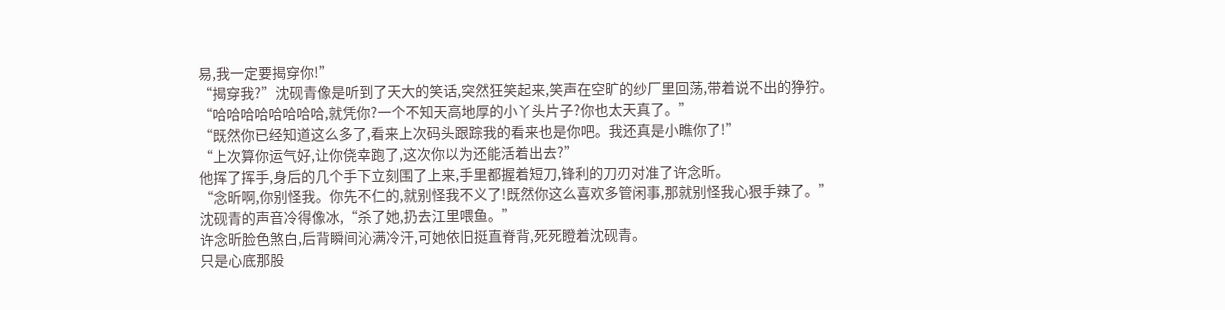易,我一定要揭穿你!”
“揭穿我?”沈砚青像是听到了天大的笑话,突然狂笑起来,笑声在空旷的纱厂里回荡,带着说不出的狰狞。
“哈哈哈哈哈哈哈哈,就凭你?一个不知天高地厚的小丫头片子?你也太天真了。”
“既然你已经知道这么多了,看来上次码头跟踪我的看来也是你吧。我还真是小瞧你了!”
“上次算你运气好,让你侥幸跑了,这次你以为还能活着出去?”
他挥了挥手,身后的几个手下立刻围了上来,手里都握着短刀,锋利的刀刃对准了许念昕。
“念昕啊,你别怪我。你先不仁的,就别怪我不义了!既然你这么喜欢多管闲事,那就别怪我心狠手辣了。”
沈砚青的声音冷得像冰,“杀了她,扔去江里喂鱼。”
许念昕脸色煞白,后背瞬间沁满冷汗,可她依旧挺直脊背,死死瞪着沈砚青。
只是心底那股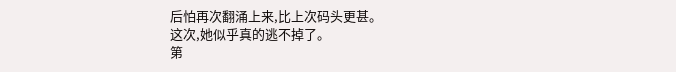后怕再次翻涌上来,比上次码头更甚。
这次,她似乎真的逃不掉了。
第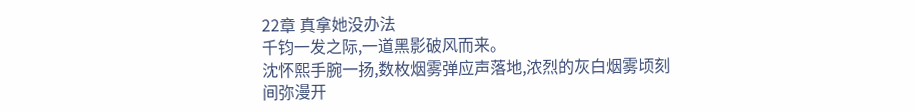22章 真拿她没办法
千钧一发之际,一道黑影破风而来。
沈怀熙手腕一扬,数枚烟雾弹应声落地,浓烈的灰白烟雾顷刻间弥漫开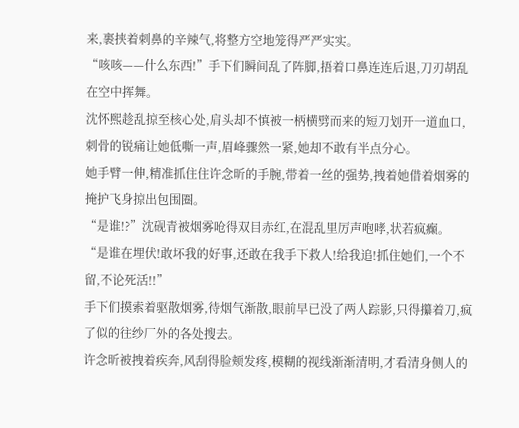来,裹挟着刺鼻的辛辣气,将整方空地笼得严严实实。
“咳咳——什么东西!”手下们瞬间乱了阵脚,捂着口鼻连连后退,刀刃胡乱在空中挥舞。
沈怀熙趁乱掠至核心处,肩头却不慎被一柄横劈而来的短刀划开一道血口,刺骨的锐痛让她低嘶一声,眉峰骤然一紧,她却不敢有半点分心。
她手臂一伸,精准抓住住许念昕的手腕,带着一丝的强势,拽着她借着烟雾的掩护飞身掠出包围圈。
“是谁!?”沈砚青被烟雾呛得双目赤红,在混乱里厉声咆哮,状若疯癫。
“是谁在埋伏!敢坏我的好事,还敢在我手下救人!给我追!抓住她们,一个不留,不论死活!!”
手下们摸索着驱散烟雾,待烟气渐散,眼前早已没了两人踪影,只得攥着刀,疯了似的往纱厂外的各处搜去。
许念昕被拽着疾奔,风刮得脸颊发疼,模糊的视线渐渐清明,才看清身侧人的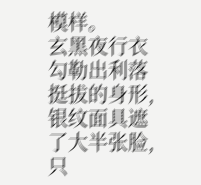模样。
玄黑夜行衣勾勒出利落挺拔的身形,银纹面具遮了大半张脸,只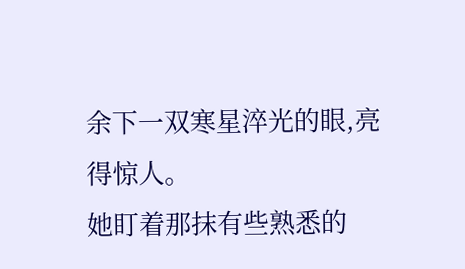余下一双寒星淬光的眼,亮得惊人。
她盯着那抹有些熟悉的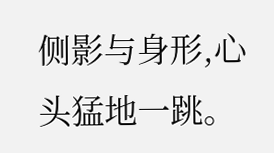侧影与身形,心头猛地一跳。